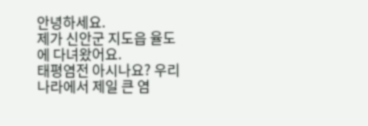안녕하세요.
제가 신안군 지도읍 율도에 다녀왔어요.
태평염전 아시나요? 우리나라에서 제일 큰 염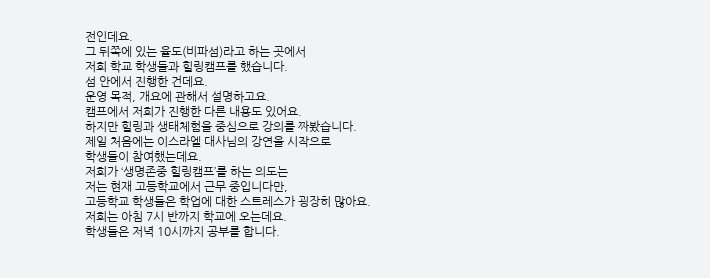전인데요.
그 뒤쪽에 있는 율도(비파섬)라고 하는 곳에서
저희 학교 학생들과 힐링캠프를 했습니다.
섬 안에서 진행한 건데요.
운영 목적, 개요에 관해서 설명하고요.
캠프에서 저희가 진행한 다른 내용도 있어요.
하지만 힐링과 생태체험을 중심으로 강의를 짜봤습니다.
제일 처음에는 이스라엘 대사님의 강연을 시작으로
학생들이 참여했는데요.
저희가 ‘생명존중 힐링캠프’를 하는 의도는
저는 현재 고등학교에서 근무 중입니다만,
고등학교 학생들은 학업에 대한 스트레스가 굉장히 많아요.
저희는 아침 7시 반까지 학교에 오는데요.
학생들은 저녁 10시까지 공부를 합니다.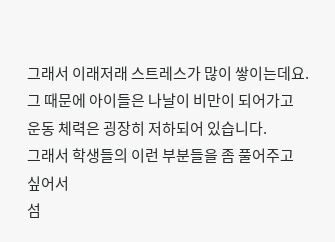그래서 이래저래 스트레스가 많이 쌓이는데요.
그 때문에 아이들은 나날이 비만이 되어가고
운동 체력은 굉장히 저하되어 있습니다.
그래서 학생들의 이런 부분들을 좀 풀어주고 싶어서
섬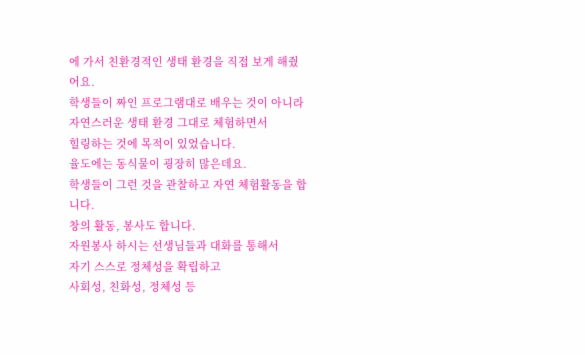에 가서 친환경적인 생태 환경을 직접 보게 해줬어요.
학생들이 짜인 프로그램대로 배우는 것이 아니라
자연스러운 생태 환경 그대로 체험하면서
힐링하는 것에 목적이 있었습니다.
율도에는 동식물이 굉장히 많은데요.
학생들이 그런 것을 관찰하고 자연 체험활동을 합니다.
창의 활동, 봉사도 합니다.
자원봉사 하시는 선생님들과 대화를 통해서
자기 스스로 정체성을 확립하고
사회성, 친화성, 정체성 등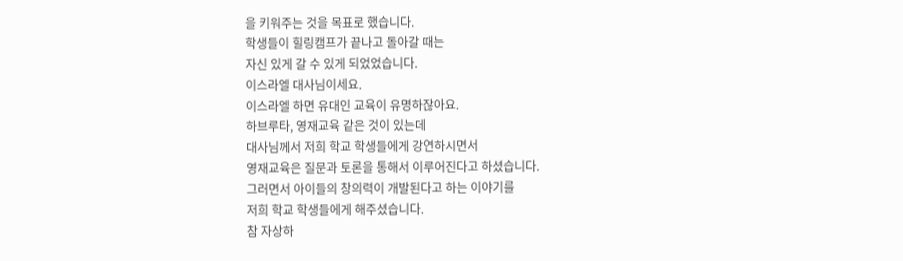을 키워주는 것을 목표로 했습니다.
학생들이 힐링캠프가 끝나고 돌아갈 때는
자신 있게 갈 수 있게 되었었습니다.
이스라엘 대사님이세요.
이스라엘 하면 유대인 교육이 유명하잖아요.
하브루타, 영재교육 같은 것이 있는데
대사님께서 저희 학교 학생들에게 강연하시면서
영재교육은 질문과 토론을 통해서 이루어진다고 하셨습니다.
그러면서 아이들의 창의력이 개발된다고 하는 이야기를
저희 학교 학생들에게 해주셨습니다.
참 자상하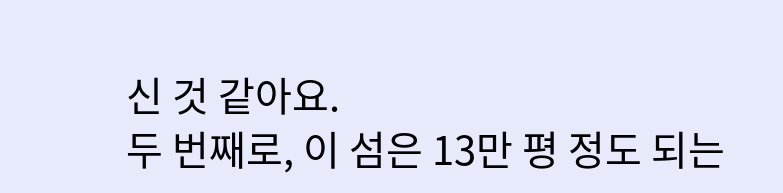신 것 같아요.
두 번째로, 이 섬은 13만 평 정도 되는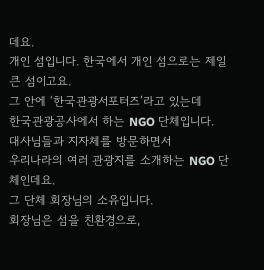데요.
개인 섬입니다. 한국에서 개인 섬으로는 제일 큰 섬이고요.
그 안에 ‘한국관광서포터즈’라고 있는데
한국관광공사에서 하는 NGO 단체입니다.
대사님들과 지자체를 방문하면서
우리나라의 여러 관광지를 소개하는 NGO 단체인데요.
그 단체 회장님의 소유입니다.
회장님은 섬을 친환경으로,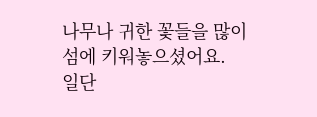나무나 귀한 꽃들을 많이
섬에 키워놓으셨어요.
일단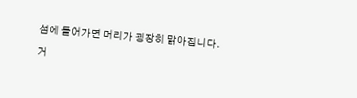섬에 들어가면 머리가 굉장히 맑아집니다.
거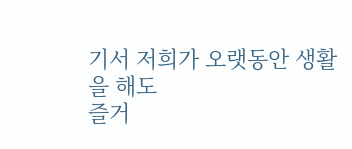기서 저희가 오랫동안 생활을 해도
즐거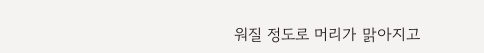워질 정도로 머리가 맑아지고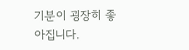기분이 굉장히 좋아집니다.